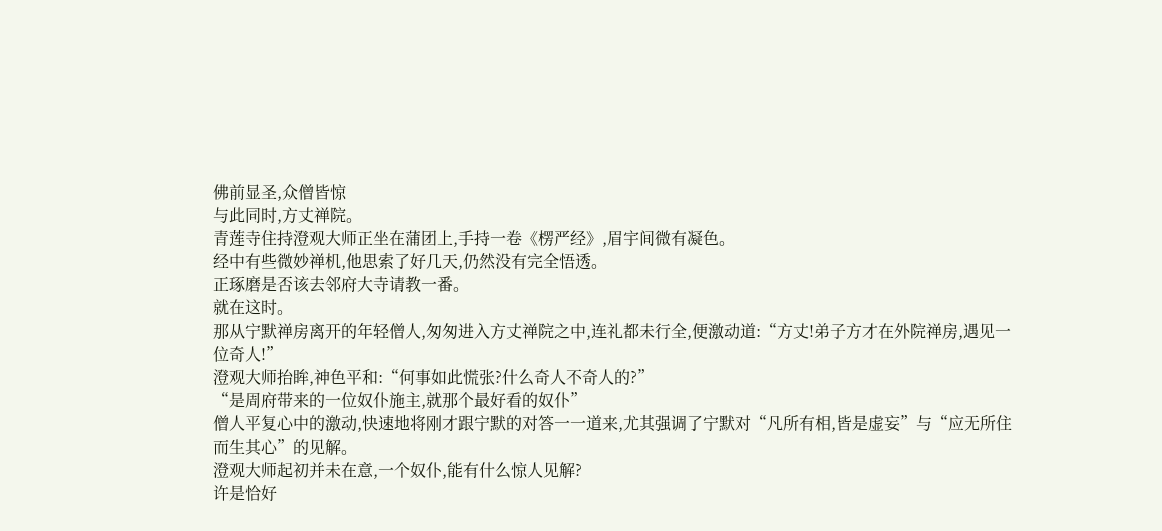佛前显圣,众僧皆惊
与此同时,方丈禅院。
青莲寺住持澄观大师正坐在蒲团上,手持一卷《楞严经》,眉宇间微有凝色。
经中有些微妙禅机,他思索了好几天,仍然没有完全悟透。
正琢磨是否该去邻府大寺请教一番。
就在这时。
那从宁默禅房离开的年轻僧人,匆匆进入方丈禅院之中,连礼都未行全,便激动道:“方丈!弟子方才在外院禅房,遇见一位奇人!”
澄观大师抬眸,神色平和:“何事如此慌张?什么奇人不奇人的?”
“是周府带来的一位奴仆施主,就那个最好看的奴仆”
僧人平复心中的激动,快速地将刚才跟宁默的对答一一道来,尤其强调了宁默对“凡所有相,皆是虚妄”与“应无所住而生其心”的见解。
澄观大师起初并未在意,一个奴仆,能有什么惊人见解?
许是恰好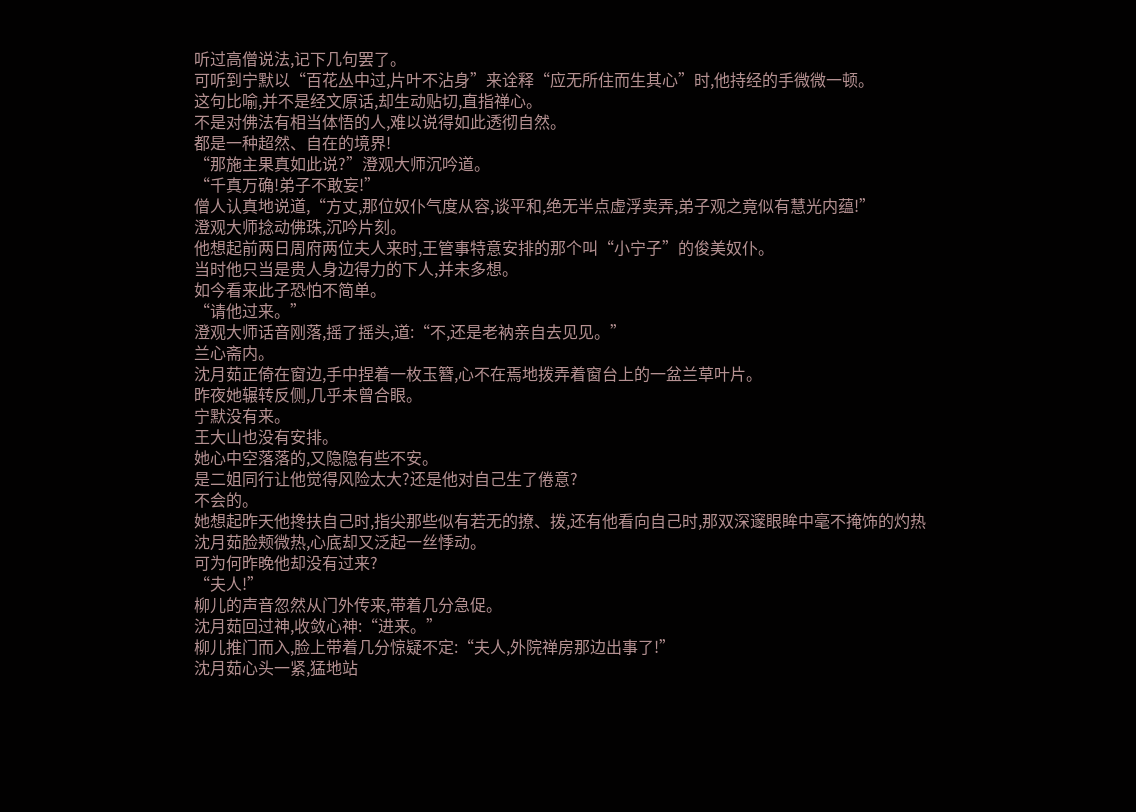听过高僧说法,记下几句罢了。
可听到宁默以“百花丛中过,片叶不沾身”来诠释“应无所住而生其心”时,他持经的手微微一顿。
这句比喻,并不是经文原话,却生动贴切,直指禅心。
不是对佛法有相当体悟的人,难以说得如此透彻自然。
都是一种超然、自在的境界!
“那施主果真如此说?”澄观大师沉吟道。
“千真万确!弟子不敢妄!”
僧人认真地说道,“方丈,那位奴仆气度从容,谈平和,绝无半点虚浮卖弄,弟子观之竟似有慧光内蕴!”
澄观大师捻动佛珠,沉吟片刻。
他想起前两日周府两位夫人来时,王管事特意安排的那个叫“小宁子”的俊美奴仆。
当时他只当是贵人身边得力的下人,并未多想。
如今看来此子恐怕不简单。
“请他过来。”
澄观大师话音刚落,摇了摇头,道:“不,还是老衲亲自去见见。”
兰心斋内。
沈月茹正倚在窗边,手中捏着一枚玉簪,心不在焉地拨弄着窗台上的一盆兰草叶片。
昨夜她辗转反侧,几乎未曾合眼。
宁默没有来。
王大山也没有安排。
她心中空落落的,又隐隐有些不安。
是二姐同行让他觉得风险太大?还是他对自己生了倦意?
不会的。
她想起昨天他搀扶自己时,指尖那些似有若无的撩、拨,还有他看向自己时,那双深邃眼眸中毫不掩饰的灼热
沈月茹脸颊微热,心底却又泛起一丝悸动。
可为何昨晚他却没有过来?
“夫人!”
柳儿的声音忽然从门外传来,带着几分急促。
沈月茹回过神,收敛心神:“进来。”
柳儿推门而入,脸上带着几分惊疑不定:“夫人,外院禅房那边出事了!”
沈月茹心头一紧,猛地站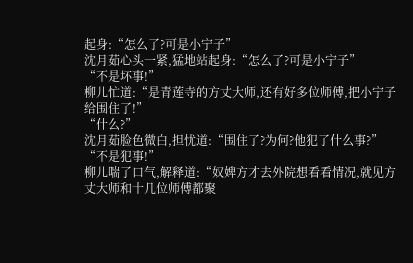起身:“怎么了?可是小宁子”
沈月茹心头一紧,猛地站起身:“怎么了?可是小宁子”
“不是坏事!”
柳儿忙道:“是青莲寺的方丈大师,还有好多位师傅,把小宁子给围住了!”
“什么?”
沈月茹脸色微白,担忧道:“围住了?为何?他犯了什么事?”
“不是犯事!”
柳儿喘了口气,解释道:“奴婢方才去外院想看看情况,就见方丈大师和十几位师傅都聚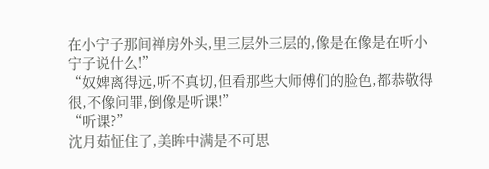在小宁子那间禅房外头,里三层外三层的,像是在像是在听小宁子说什么!”
“奴婢离得远,听不真切,但看那些大师傅们的脸色,都恭敬得很,不像问罪,倒像是听课!”
“听课?”
沈月茹怔住了,美眸中满是不可思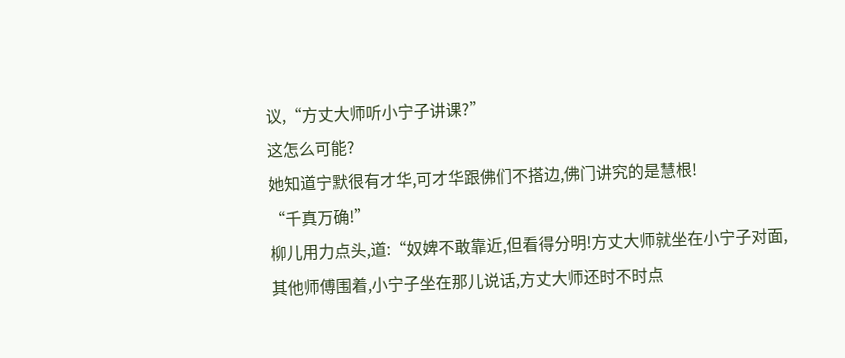议,“方丈大师听小宁子讲课?”
这怎么可能?
她知道宁默很有才华,可才华跟佛们不搭边,佛门讲究的是慧根!
“千真万确!”
柳儿用力点头,道:“奴婢不敢靠近,但看得分明!方丈大师就坐在小宁子对面,其他师傅围着,小宁子坐在那儿说话,方丈大师还时不时点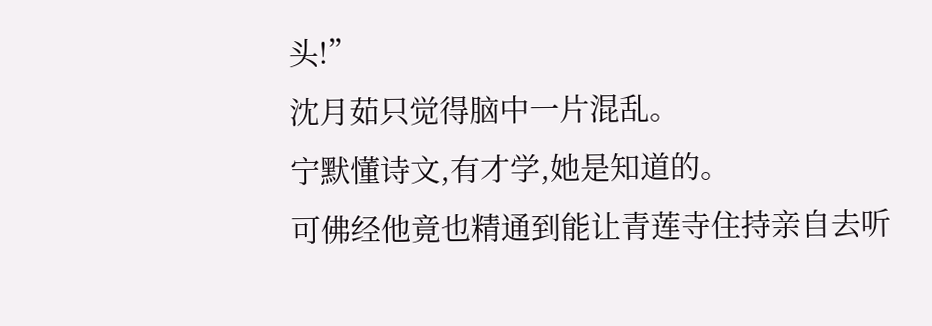头!”
沈月茹只觉得脑中一片混乱。
宁默懂诗文,有才学,她是知道的。
可佛经他竟也精通到能让青莲寺住持亲自去听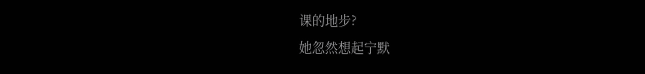课的地步?
她忽然想起宁默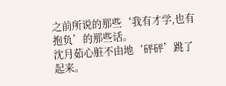之前所说的那些‘我有才学,也有抱负’的那些话。
沈月茹心脏不由地‘砰砰’跳了起来。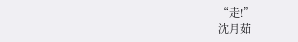“走!”
沈月茹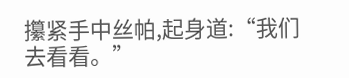攥紧手中丝帕,起身道:“我们去看看。”